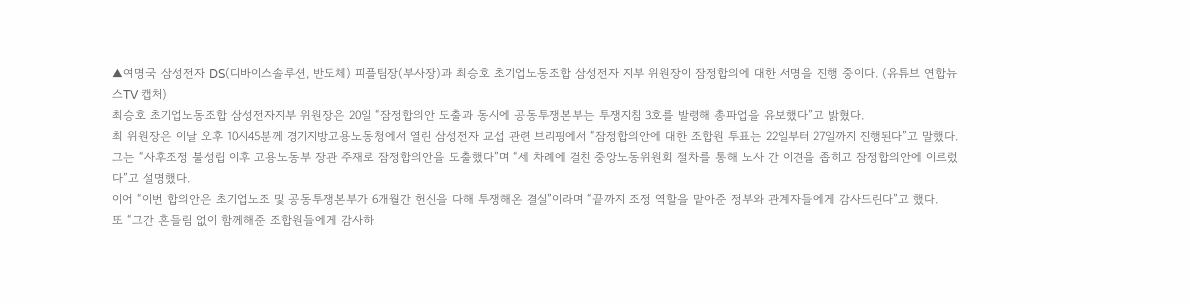▲여명국 삼성전자 DS(디바이스솔루션, 반도체) 피플팀장(부사장)과 최승호 초기업노동조합 삼성전자 지부 위원장이 잠정합의에 대한 서명을 진행 중이다. (유튜브 연합뉴스TV 캡처)
최승호 초기업노동조합 삼성전자지부 위원장은 20일 “잠정합의안 도출과 동시에 공동투쟁본부는 투쟁지침 3호를 발령해 총파업을 유보했다”고 밝혔다.
최 위원장은 이날 오후 10시45분께 경기지방고용노동청에서 열린 삼성전자 교섭 관련 브리핑에서 “잠정합의안에 대한 조합원 투표는 22일부터 27일까지 진행된다”고 말했다.
그는 “사후조정 불성립 이후 고용노동부 장관 주재로 잠정합의안을 도출했다”며 “세 차례에 걸친 중앙노동위원회 절차를 통해 노사 간 이견을 좁히고 잠정합의안에 이르렀다”고 설명했다.
이어 “이번 합의안은 초기업노조 및 공동투쟁본부가 6개월간 헌신을 다해 투쟁해온 결실”이라며 “끝까지 조정 역할을 맡아준 정부와 관계자들에게 감사드린다”고 했다.
또 “그간 흔들림 없이 함께해준 조합원들에게 감사하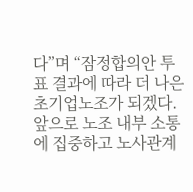다”며 “잠정합의안 투표 결과에 따라 더 나은 초기업노조가 되겠다. 앞으로 노조 내부 소통에 집중하고 노사관계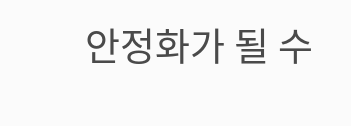안정화가 될 수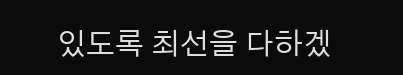있도록 최선을 다하겠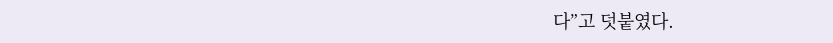다”고 덧붙였다.